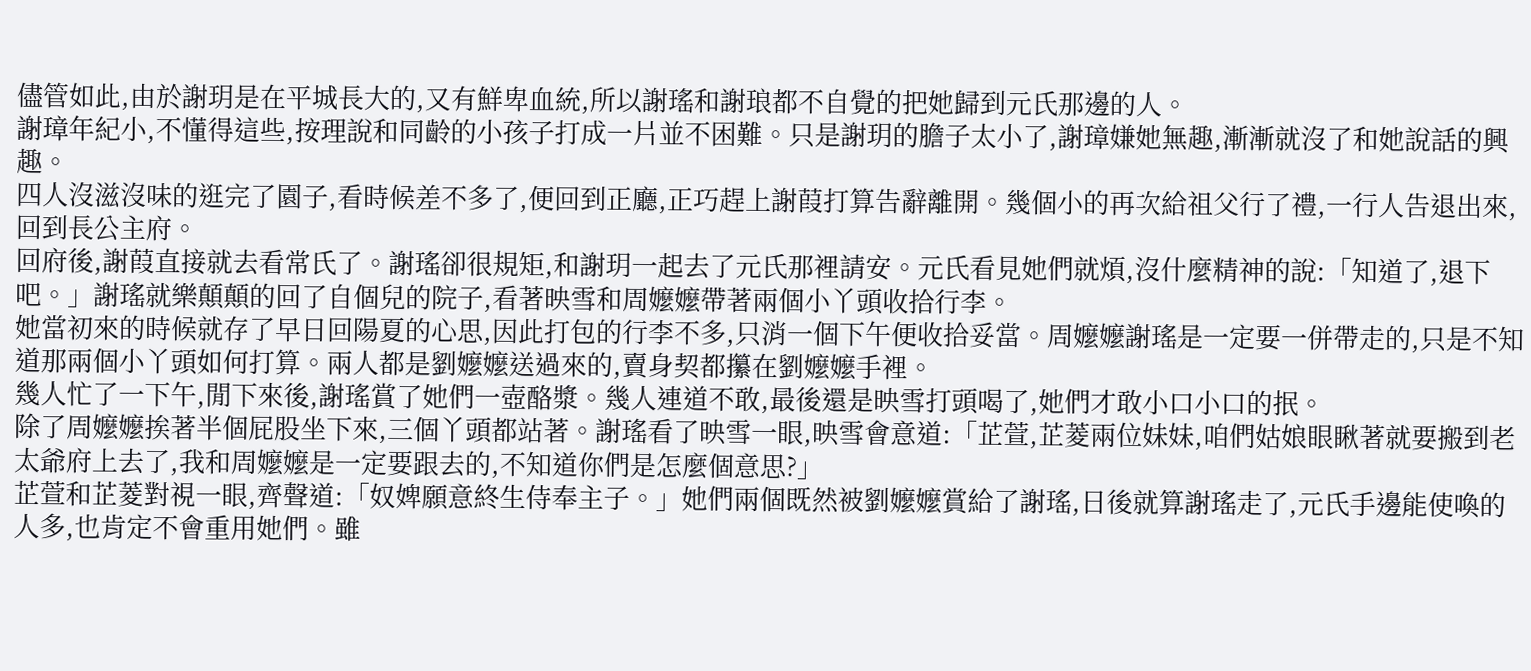儘管如此,由於謝玥是在平城長大的,又有鮮卑血統,所以謝瑤和謝琅都不自覺的把她歸到元氏那邊的人。
謝璋年紀小,不懂得這些,按理說和同齡的小孩子打成一片並不困難。只是謝玥的膽子太小了,謝璋嫌她無趣,漸漸就沒了和她說話的興趣。
四人沒滋沒味的逛完了園子,看時候差不多了,便回到正廳,正巧趕上謝葭打算告辭離開。幾個小的再次給祖父行了禮,一行人告退出來,回到長公主府。
回府後,謝葭直接就去看常氏了。謝瑤卻很規矩,和謝玥一起去了元氏那裡請安。元氏看見她們就煩,沒什麼精神的說:「知道了,退下吧。」謝瑤就樂顛顛的回了自個兒的院子,看著映雪和周嬤嬤帶著兩個小丫頭收拾行李。
她當初來的時候就存了早日回陽夏的心思,因此打包的行李不多,只消一個下午便收拾妥當。周嬤嬤謝瑤是一定要一併帶走的,只是不知道那兩個小丫頭如何打算。兩人都是劉嬤嬤送過來的,賣身契都攥在劉嬤嬤手裡。
幾人忙了一下午,閒下來後,謝瑤賞了她們一壺酪漿。幾人連道不敢,最後還是映雪打頭喝了,她們才敢小口小口的抿。
除了周嬤嬤挨著半個屁股坐下來,三個丫頭都站著。謝瑤看了映雪一眼,映雪會意道:「芷萱,芷菱兩位妹妹,咱們姑娘眼瞅著就要搬到老太爺府上去了,我和周嬤嬤是一定要跟去的,不知道你們是怎麼個意思?」
芷萱和芷菱對視一眼,齊聲道:「奴婢願意終生侍奉主子。」她們兩個既然被劉嬤嬤賞給了謝瑤,日後就算謝瑤走了,元氏手邊能使喚的人多,也肯定不會重用她們。雖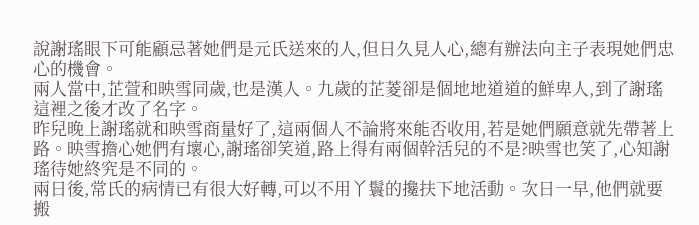說謝瑤眼下可能顧忌著她們是元氏送來的人,但日久見人心,總有辦法向主子表現她們忠心的機會。
兩人當中,芷萱和映雪同歲,也是漢人。九歲的芷菱卻是個地地道道的鮮卑人,到了謝瑤這裡之後才改了名字。
昨兒晚上謝瑤就和映雪商量好了,這兩個人不論將來能否收用,若是她們願意就先帶著上路。映雪擔心她們有壞心,謝瑤卻笑道,路上得有兩個幹活兒的不是?映雪也笑了,心知謝瑤待她終究是不同的。
兩日後,常氏的病情已有很大好轉,可以不用丫鬟的攙扶下地活動。次日一早,他們就要搬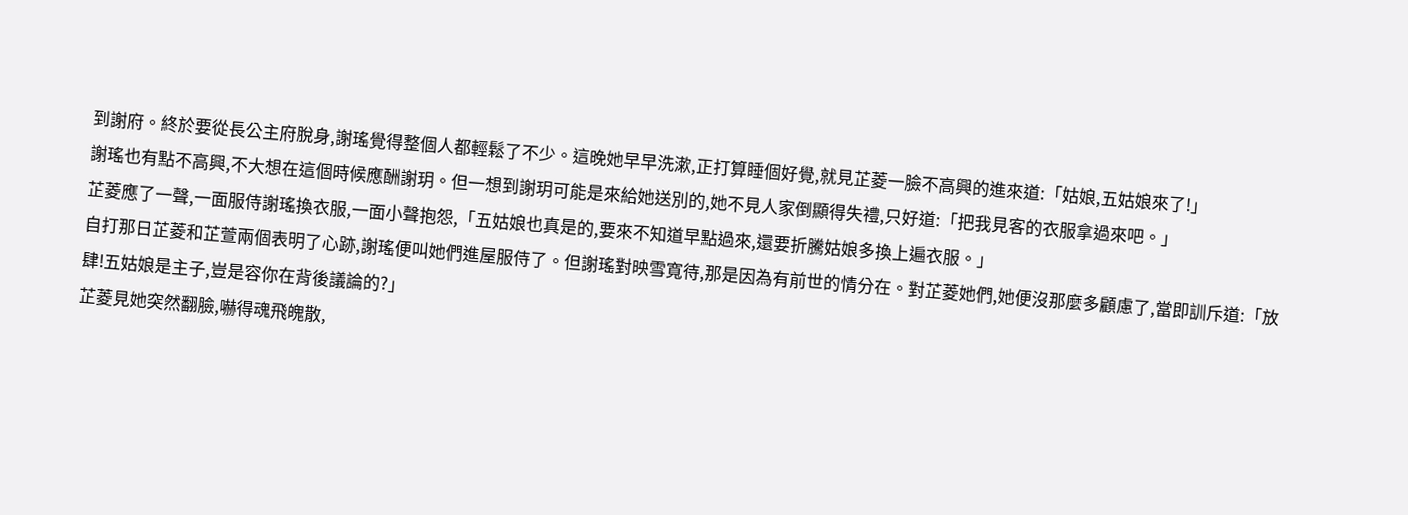到謝府。終於要從長公主府脫身,謝瑤覺得整個人都輕鬆了不少。這晚她早早洗漱,正打算睡個好覺,就見芷菱一臉不高興的進來道:「姑娘,五姑娘來了!」
謝瑤也有點不高興,不大想在這個時候應酬謝玥。但一想到謝玥可能是來給她送別的,她不見人家倒顯得失禮,只好道:「把我見客的衣服拿過來吧。」
芷菱應了一聲,一面服侍謝瑤換衣服,一面小聲抱怨,「五姑娘也真是的,要來不知道早點過來,還要折騰姑娘多換上遍衣服。」
自打那日芷菱和芷萱兩個表明了心跡,謝瑤便叫她們進屋服侍了。但謝瑤對映雪寬待,那是因為有前世的情分在。對芷菱她們,她便沒那麼多顧慮了,當即訓斥道:「放肆!五姑娘是主子,豈是容你在背後議論的?」
芷菱見她突然翻臉,嚇得魂飛魄散,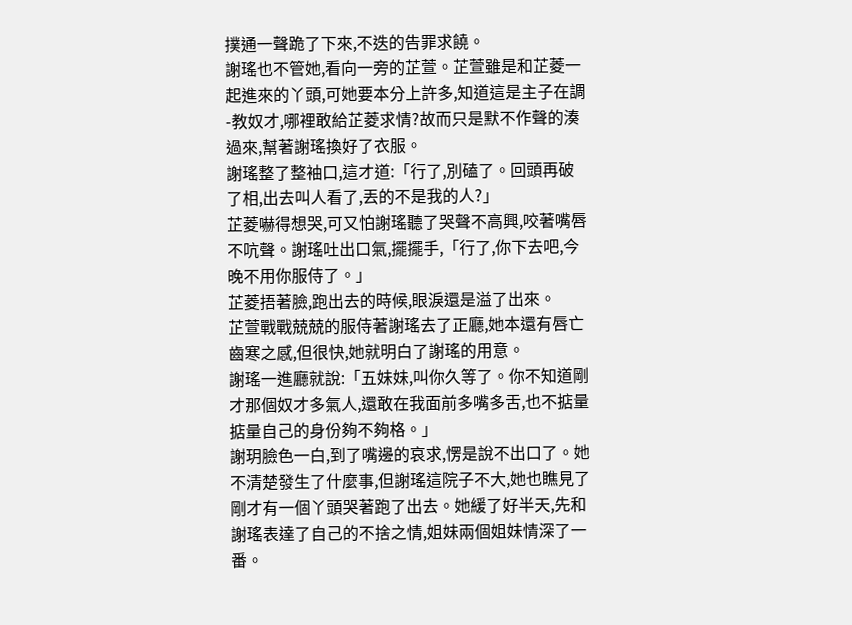撲通一聲跪了下來,不迭的告罪求饒。
謝瑤也不管她,看向一旁的芷萱。芷萱雖是和芷菱一起進來的丫頭,可她要本分上許多,知道這是主子在調-教奴才,哪裡敢給芷菱求情?故而只是默不作聲的湊過來,幫著謝瑤換好了衣服。
謝瑤整了整袖口,這才道:「行了,別磕了。回頭再破了相,出去叫人看了,丟的不是我的人?」
芷菱嚇得想哭,可又怕謝瑤聽了哭聲不高興,咬著嘴唇不吭聲。謝瑤吐出口氣,擺擺手,「行了,你下去吧,今晚不用你服侍了。」
芷菱捂著臉,跑出去的時候,眼淚還是溢了出來。
芷萱戰戰兢兢的服侍著謝瑤去了正廳,她本還有唇亡齒寒之感,但很快,她就明白了謝瑤的用意。
謝瑤一進廳就說:「五妹妹,叫你久等了。你不知道剛才那個奴才多氣人,還敢在我面前多嘴多舌,也不掂量掂量自己的身份夠不夠格。」
謝玥臉色一白,到了嘴邊的哀求,愣是說不出口了。她不清楚發生了什麼事,但謝瑤這院子不大,她也瞧見了剛才有一個丫頭哭著跑了出去。她緩了好半天,先和謝瑤表達了自己的不捨之情,姐妹兩個姐妹情深了一番。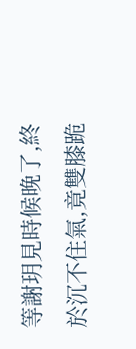等謝玥見時候晚了,終於沉不住氣,竟雙膝跪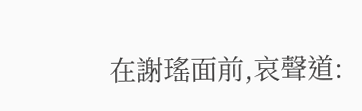在謝瑤面前,哀聲道: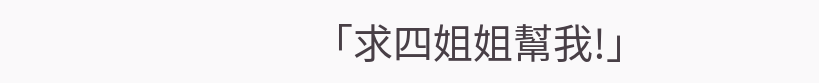「求四姐姐幫我!」